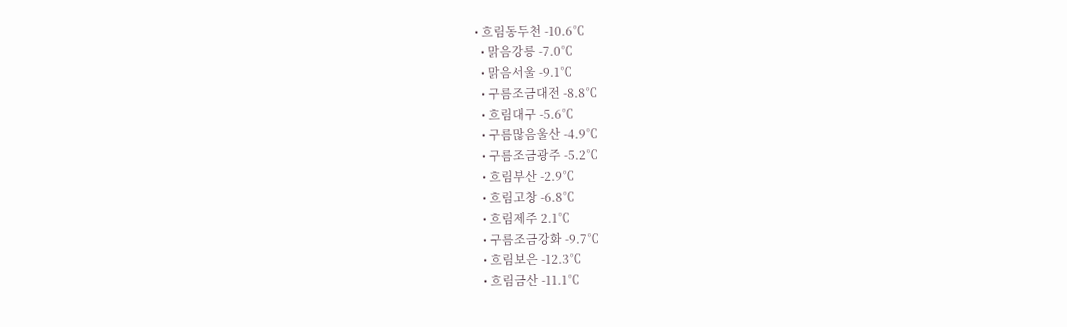• 흐림동두천 -10.6℃
  • 맑음강릉 -7.0℃
  • 맑음서울 -9.1℃
  • 구름조금대전 -8.8℃
  • 흐림대구 -5.6℃
  • 구름많음울산 -4.9℃
  • 구름조금광주 -5.2℃
  • 흐림부산 -2.9℃
  • 흐림고창 -6.8℃
  • 흐림제주 2.1℃
  • 구름조금강화 -9.7℃
  • 흐림보은 -12.3℃
  • 흐림금산 -11.1℃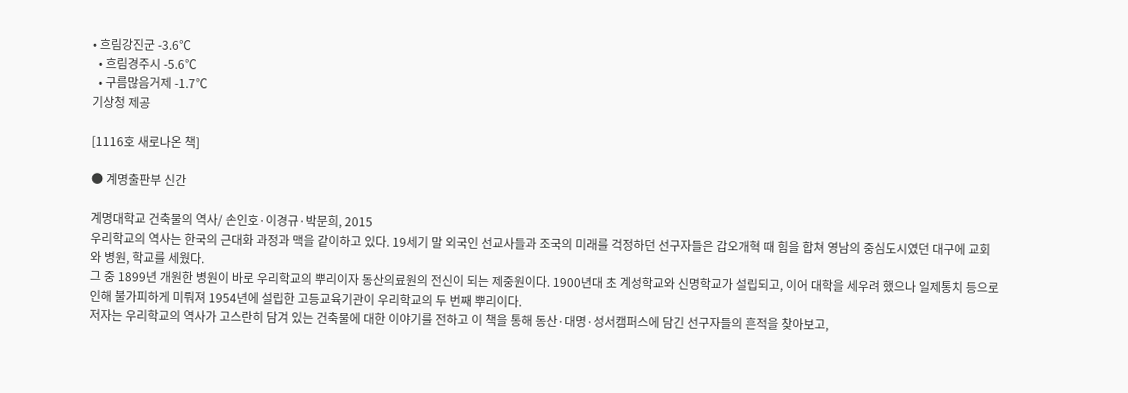• 흐림강진군 -3.6℃
  • 흐림경주시 -5.6℃
  • 구름많음거제 -1.7℃
기상청 제공

[1116호 새로나온 책]

● 계명출판부 신간

계명대학교 건축물의 역사/ 손인호·이경규·박문희, 2015
우리학교의 역사는 한국의 근대화 과정과 맥을 같이하고 있다. 19세기 말 외국인 선교사들과 조국의 미래를 걱정하던 선구자들은 갑오개혁 때 힘을 합쳐 영남의 중심도시였던 대구에 교회와 병원, 학교를 세웠다.
그 중 1899년 개원한 병원이 바로 우리학교의 뿌리이자 동산의료원의 전신이 되는 제중원이다. 1900년대 초 계성학교와 신명학교가 설립되고, 이어 대학을 세우려 했으나 일제통치 등으로 인해 불가피하게 미뤄져 1954년에 설립한 고등교육기관이 우리학교의 두 번째 뿌리이다.
저자는 우리학교의 역사가 고스란히 담겨 있는 건축물에 대한 이야기를 전하고 이 책을 통해 동산·대명·성서캠퍼스에 담긴 선구자들의 흔적을 찾아보고,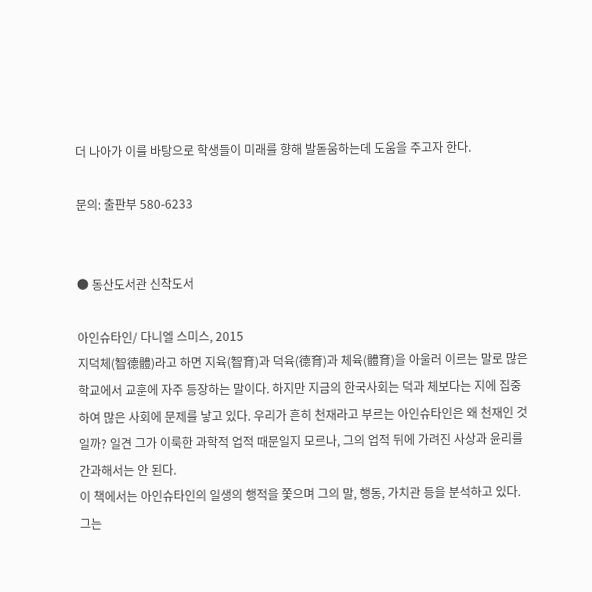더 나아가 이를 바탕으로 학생들이 미래를 향해 발돋움하는데 도움을 주고자 한다.

문의: 출판부 580-6233


● 동산도서관 신착도서

아인슈타인/ 다니엘 스미스, 2015
지덕체(智德體)라고 하면 지육(智育)과 덕육(德育)과 체육(體育)을 아울러 이르는 말로 많은 학교에서 교훈에 자주 등장하는 말이다. 하지만 지금의 한국사회는 덕과 체보다는 지에 집중하여 많은 사회에 문제를 낳고 있다. 우리가 흔히 천재라고 부르는 아인슈타인은 왜 천재인 것일까? 일견 그가 이룩한 과학적 업적 때문일지 모르나, 그의 업적 뒤에 가려진 사상과 윤리를 간과해서는 안 된다.
이 책에서는 아인슈타인의 일생의 행적을 쫓으며 그의 말, 행동, 가치관 등을 분석하고 있다. 그는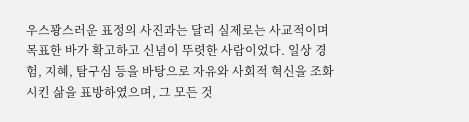우스꽝스러운 표정의 사진과는 달리 실제로는 사교적이며 목표한 바가 확고하고 신념이 뚜렷한 사람이었다. 일상 경험, 지혜, 탐구심 등을 바탕으로 자유와 사회적 혁신을 조화시킨 삶을 표방하였으며, 그 모든 것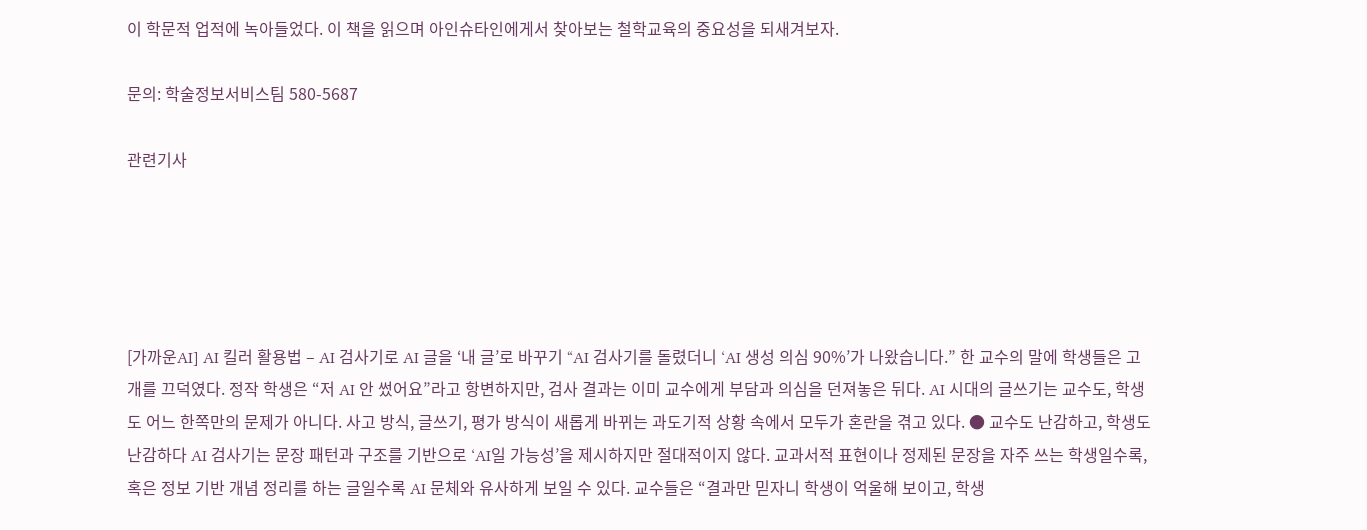이 학문적 업적에 녹아들었다. 이 책을 읽으며 아인슈타인에게서 찾아보는 철학교육의 중요성을 되새겨보자.

문의: 학술정보서비스팀 580-5687

관련기사





[가까운AI] AI 킬러 활용법 – AI 검사기로 AI 글을 ‘내 글’로 바꾸기 “AI 검사기를 돌렸더니 ‘AI 생성 의심 90%’가 나왔습니다.” 한 교수의 말에 학생들은 고개를 끄덕였다. 정작 학생은 “저 AI 안 썼어요”라고 항변하지만, 검사 결과는 이미 교수에게 부담과 의심을 던져놓은 뒤다. AI 시대의 글쓰기는 교수도, 학생도 어느 한쪽만의 문제가 아니다. 사고 방식, 글쓰기, 평가 방식이 새롭게 바뀌는 과도기적 상황 속에서 모두가 혼란을 겪고 있다. ● 교수도 난감하고, 학생도 난감하다 AI 검사기는 문장 패턴과 구조를 기반으로 ‘AI일 가능성’을 제시하지만 절대적이지 않다. 교과서적 표현이나 정제된 문장을 자주 쓰는 학생일수록, 혹은 정보 기반 개념 정리를 하는 글일수록 AI 문체와 유사하게 보일 수 있다. 교수들은 “결과만 믿자니 학생이 억울해 보이고, 학생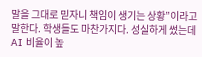말을 그대로 믿자니 책임이 생기는 상황”이라고 말한다. 학생들도 마찬가지다. 성실하게 썼는데 AI 비율이 높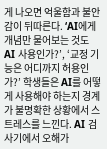게 나오면 억울함과 불안감이 뒤따른다. ‘AI에게 개념만 물어보는 것도 AI 사용인가?’, ‘교정 기능은 어디까지 허용인가?’ 학생들은 AI를 어떻게 사용해야 하는지 경계가 불명확한 상황에서 스트레스를 느낀다. AI 검사기에서 오해가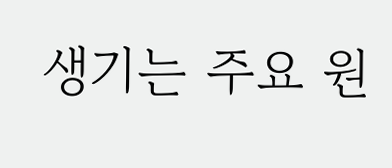생기는 주요 원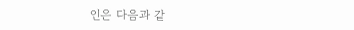인은 다음과 같